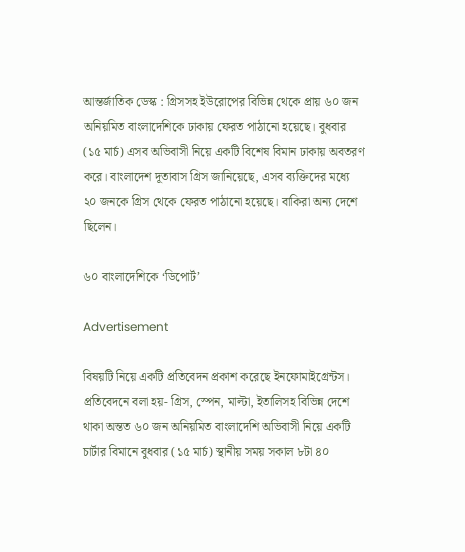আন্তর্জাতিক ডেস্ক : গ্রিসসহ ইউরোপের বিভিন্ন থেকে প্রায় ৬০ জন অনিয়মিত বাংলাদেশিকে ঢাকায় ফেরত পাঠানো হয়েছে। বুধবার (১৫ মার্চ) এসব অভিবাসী নিয়ে একটি বিশেষ বিমান ঢাকায় অবতরণ করে। বাংলাদেশ দূতাবাস গ্রিস জানিয়েছে, এসব ব্যক্তিদের মধ্যে ২০ জনকে গ্রিস থেকে ফেরত পাঠানো হয়েছে। বাকিরা অন্য দেশে ছিলেন।

৬০ বাংলাদেশিকে ‘ডিপোর্ট’

Advertisement

বিষয়টি নিয়ে একটি প্রতিবেদন প্রকাশ করেছে ইনফোমাইগ্রেন্টস। প্রতিবেদনে বলা হয়- গ্রিস, স্পেন, মাল্টা, ইতালিসহ বিভিন্ন দেশে থাকা অন্তত ৬০ জন অনিয়মিত বাংলাদেশি অভিবাসী নিয়ে একটি চার্টার বিমানে বুধবার (১৫ মার্চ) স্থানীয় সময় সকাল ৮টা ৪০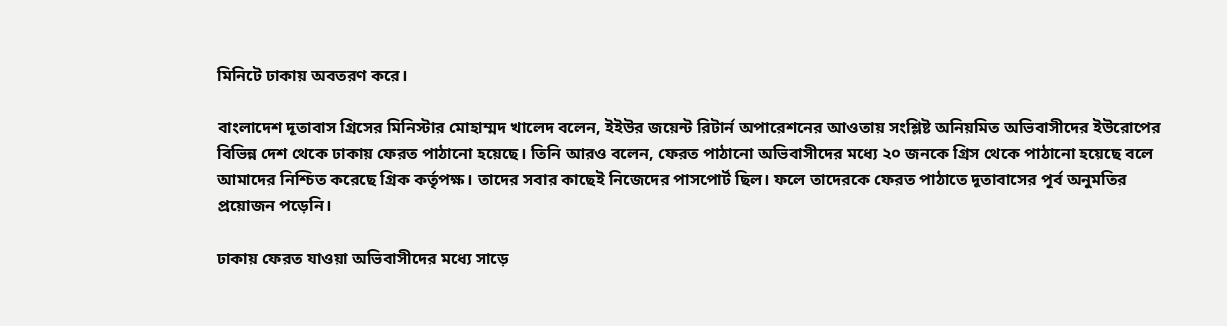মিনিটে ঢাকায় অবতরণ করে।

বাংলাদেশ দূতাবাস গ্রিসের মিনিস্টার মোহাম্মদ খালেদ বলেন, ইইউর জয়েন্ট রিটার্ন অপারেশনের আওতায় সংশ্লিষ্ট অনিয়মিত অভিবাসীদের ইউরোপের বিভিন্ন দেশ থেকে ঢাকায় ফেরত পাঠানো হয়েছে। তিনি আরও বলেন, ফেরত পাঠানো অভিবাসীদের মধ্যে ২০ জনকে গ্রিস থেকে পাঠানো হয়েছে বলে আমাদের নিশ্চিত করেছে গ্রিক কর্তৃপক্ষ। তাদের সবার কাছেই নিজেদের পাসপোর্ট ছিল। ফলে তাদেরকে ফেরত পাঠাতে দূতাবাসের পূর্ব অনুমতির প্রয়োজন পড়েনি।

ঢাকায় ফেরত যাওয়া অভিবাসীদের মধ্যে সাড়ে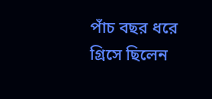পাঁচ বছর ধরে গ্রিসে ছিলেন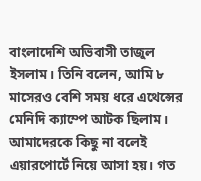বাংলাদেশি অভিবাসী তাজুল ইসলাম। তিনি বলেন, আমি ৮ মাসেরও বেশি সময় ধরে এথেন্সের মেনিদি ক্যাম্পে আটক ছিলাম। আমাদেরকে কিছু না বলেই এয়ারপোর্টে নিয়ে আসা হয়। গত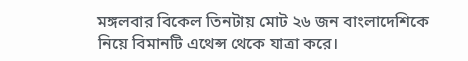মঙ্গলবার বিকেল তিনটায় মোট ২৬ জন বাংলাদেশিকে নিয়ে বিমানটি এথেন্স থেকে যাত্রা করে।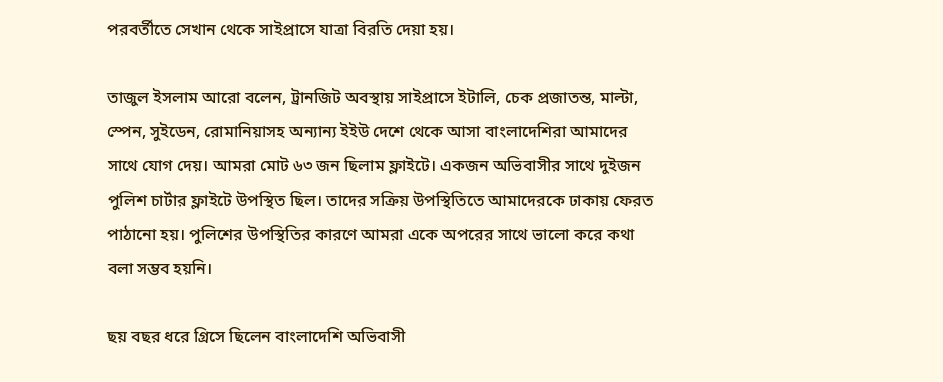পরবর্তীতে সেখান থেকে সাইপ্রাসে যাত্রা বিরতি দেয়া হয়।

তাজুল ইসলাম আরো বলেন, ট্রানজিট অবস্থায় সাইপ্রাসে ইটালি, চেক প্রজাতন্ত, মাল্টা, স্পেন, সুইডেন, রোমানিয়াসহ অন্যান্য ইইউ দেশে থেকে আসা বাংলাদেশিরা আমাদের সাথে যোগ দেয়। আমরা মোট ৬৩ জন ছিলাম ফ্লাইটে। একজন অভিবাসীর সাথে দুইজন পুলিশ চার্টার ফ্লাইটে উপস্থিত ছিল। তাদের সক্রিয় উপস্থিতিতে আমাদেরকে ঢাকায় ফেরত পাঠানো হয়। পুলিশের উপস্থিতির কারণে আমরা একে অপরের সাথে ভালো করে কথা বলা সম্ভব হয়নি।

ছয় বছর ধরে গ্রিসে ছিলেন বাংলাদেশি অভিবাসী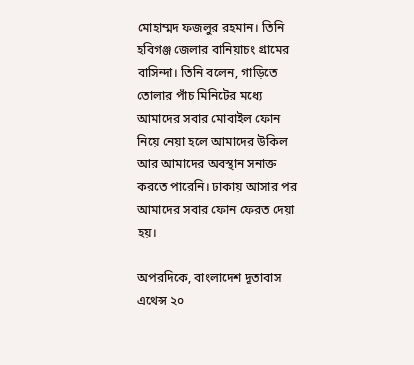মোহাম্মদ ফজলুর রহমান। তিনি হবিগঞ্জ জেলার বানিয়াচং গ্রামের বাসিন্দা। তিনি বলেন, গাড়িতে তোলার পাঁচ মিনিটের মধ্যে আমাদের সবার মোবাইল ফোন নিয়ে নেয়া হলে আমাদের উকিল আর আমাদের অবস্থান সনাক্ত করতে পারেনি। ঢাকায় আসার পর আমাদের সবার ফোন ফেরত দেয়া হয়।

অপরদিকে, বাংলাদেশ দূতাবাস এথেন্স ২০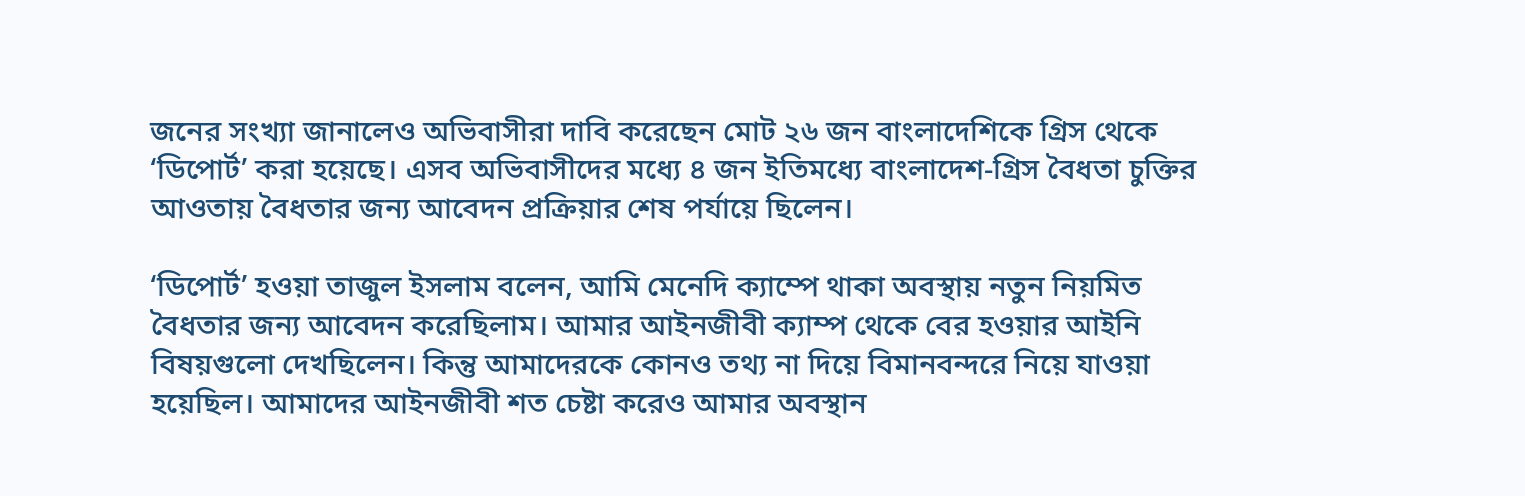জনের সংখ্যা জানালেও অভিবাসীরা দাবি করেছেন মোট ২৬ জন বাংলাদেশিকে গ্রিস থেকে ‘ডিপোর্ট’ করা হয়েছে। এসব অভিবাসীদের মধ্যে ৪ জন ইতিমধ্যে বাংলাদেশ-গ্রিস বৈধতা চুক্তির আওতায় বৈধতার জন্য আবেদন প্রক্রিয়ার শেষ পর্যায়ে ছিলেন।

‘ডিপোর্ট’ হওয়া তাজুল ইসলাম বলেন, আমি মেনেদি ক্যাম্পে থাকা অবস্থায় নতুন নিয়মিত বৈধতার জন্য আবেদন করেছিলাম। আমার আইনজীবী ক্যাম্প থেকে বের হওয়ার আইনি বিষয়গুলো দেখছিলেন। কিন্তু আমাদেরকে কোনও তথ্য না দিয়ে বিমানবন্দরে নিয়ে যাওয়া হয়েছিল। আমাদের আইনজীবী শত চেষ্টা করেও আমার অবস্থান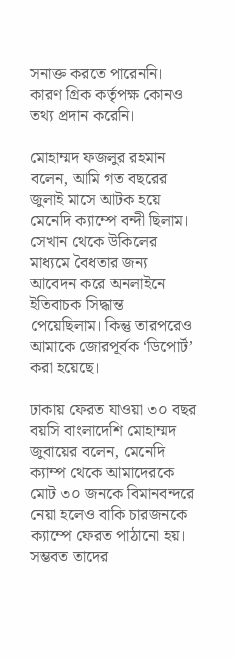সনাক্ত করতে পারেননি। কারণ গ্রিক কর্তৃপক্ষ কোনও তথ্য প্রদান করেনি।

মোহাম্মদ ফজলুর রহমান বলেন, আমি গত বছরের জুলাই মাসে আটক হয়ে মেনেদি ক্যাম্পে বন্দী ছিলাম। সেখান থেকে উকিলের মাধ্যমে বৈধতার জন্য আবেদন করে অনলাইনে ইতিবাচক সিদ্ধান্ত পেয়েছিলাম। কিন্তু তারপরেও আমাকে জোরপূর্বক ‘ডিপোর্ট’ করা হয়েছে।

ঢাকায় ফেরত যাওয়া ৩০ বছর বয়সি বাংলাদেশি মোহাম্মদ জুবায়ের বলেন, মেনেদি ক্যাম্প থেকে আমাদেরকে মোট ৩০ জনকে বিমানবন্দরে নেয়া হলেও বাকি চারজনকে ক্যাম্পে ফেরত পাঠানো হয়। সম্ভবত তাদের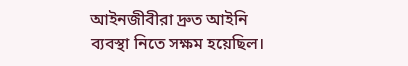আইনজীবীরা দ্রুত আইনি ব্যবস্থা নিতে সক্ষম হয়েছিল।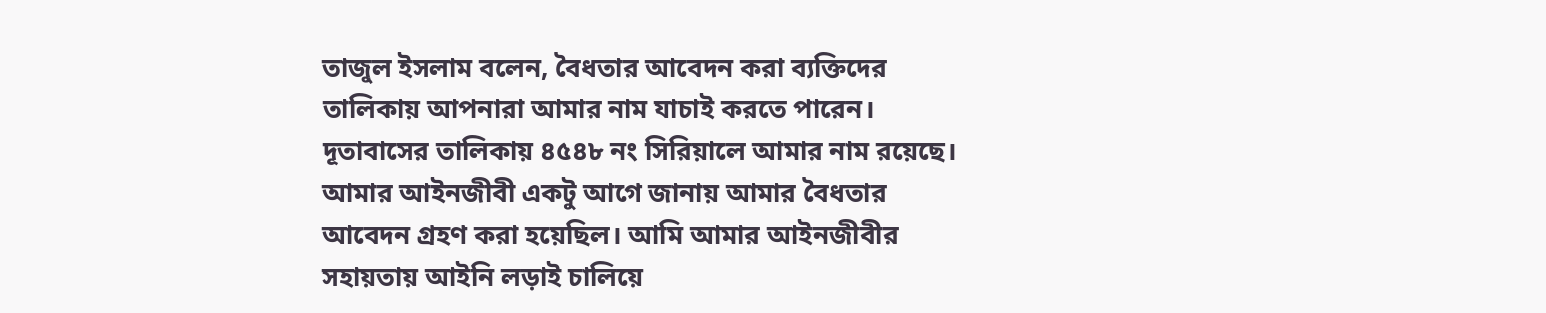তাজুল ইসলাম বলেন, বৈধতার আবেদন করা ব্যক্তিদের তালিকায় আপনারা আমার নাম যাচাই করতে পারেন। দূতাবাসের তালিকায় ৪৫৪৮ নং সিরিয়ালে আমার নাম রয়েছে। আমার আইনজীবী একটু আগে জানায় আমার বৈধতার আবেদন গ্রহণ করা হয়েছিল। আমি আমার আইনজীবীর সহায়তায় আইনি লড়াই চালিয়ে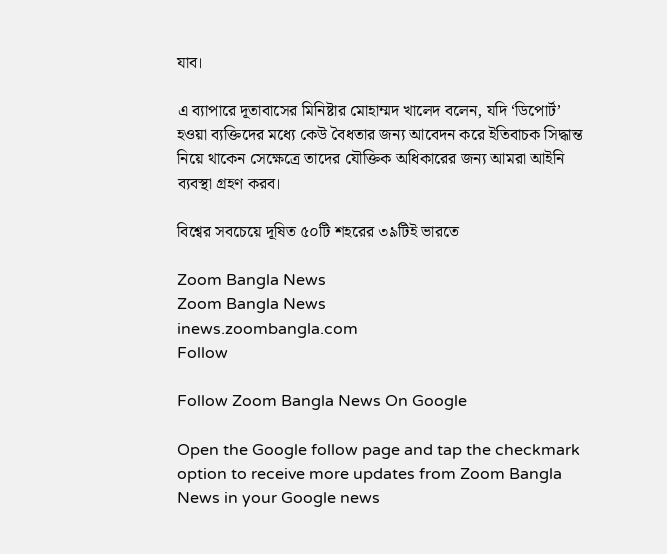যাব।

এ ব্যাপারে দূতাবাসের মিনিষ্টার মোহাম্মদ খালেদ বলেন, যদি ‘ডিপোর্ট’ হওয়া ব্যক্তিদের মধ্যে কেউ বৈধতার জন্য আবেদন করে ইতিবাচক সিদ্ধান্ত নিয়ে থাকেন সেক্ষেত্রে তাদের যৌক্তিক অধিকারের জন্য আমরা আইনি ব্যবস্থা গ্রহণ করব।

বিশ্বের সবচেয়ে দূষিত ৫০টি শহরের ৩৯টিই ভারতে

Zoom Bangla News
Zoom Bangla News
inews.zoombangla.com
Follow

Follow Zoom Bangla News On Google

Open the Google follow page and tap the checkmark option to receive more updates from Zoom Bangla News in your Google news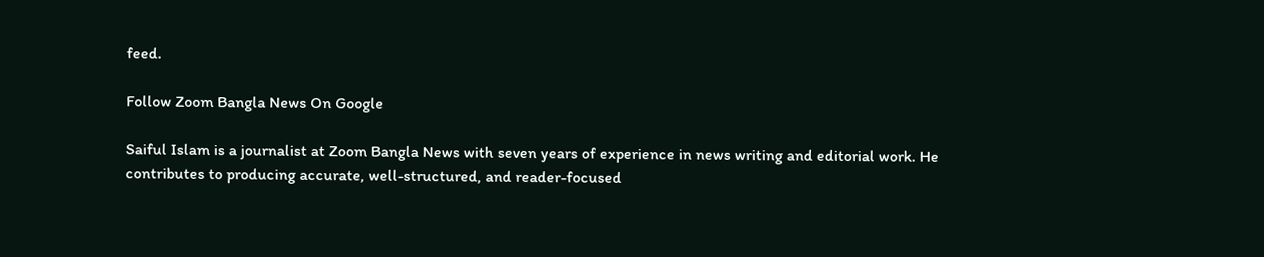feed.

Follow Zoom Bangla News On Google

Saiful Islam is a journalist at Zoom Bangla News with seven years of experience in news writing and editorial work. He contributes to producing accurate, well-structured, and reader-focused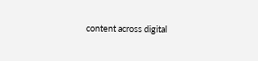content across digital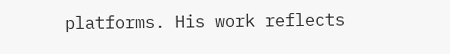platforms. His work reflects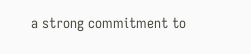a strong commitment to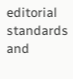editorial standards and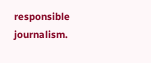responsible journalism.